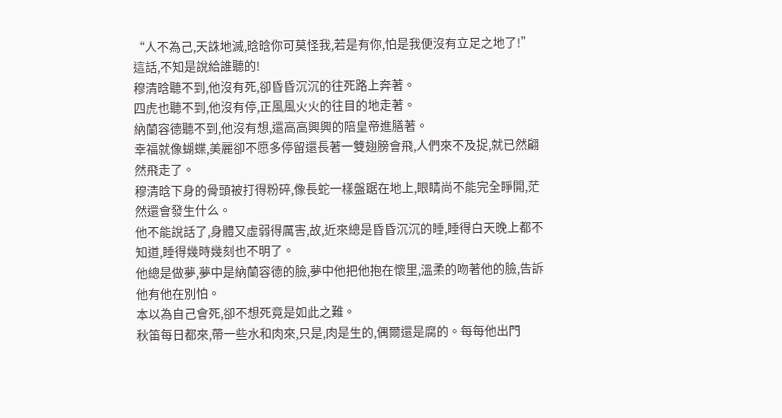“人不為己,天誅地滅,晗晗你可莫怪我,若是有你,怕是我便沒有立足之地了!”
這話,不知是說給誰聽的!
穆清晗聽不到,他沒有死,卻昏昏沉沉的往死路上奔著。
四虎也聽不到,他沒有停,正風風火火的往目的地走著。
納蘭容德聽不到,他沒有想,還高高興興的陪皇帝進膳著。
幸福就像蝴蝶,美麗卻不愿多停留還長著一雙翅膀會飛,人們來不及捉,就已然翩然飛走了。
穆清晗下身的骨頭被打得粉碎,像長蛇一樣盤踞在地上,眼睛尚不能完全睜開,茫然還會發生什么。
他不能說話了,身體又虛弱得厲害,故,近來總是昏昏沉沉的睡,睡得白天晚上都不知道,睡得幾時幾刻也不明了。
他總是做夢,夢中是納蘭容德的臉,夢中他把他抱在懷里,溫柔的吻著他的臉,告訴他有他在別怕。
本以為自己會死,卻不想死竟是如此之難。
秋笛每日都來,帶一些水和肉來,只是,肉是生的,偶爾還是腐的。每每他出門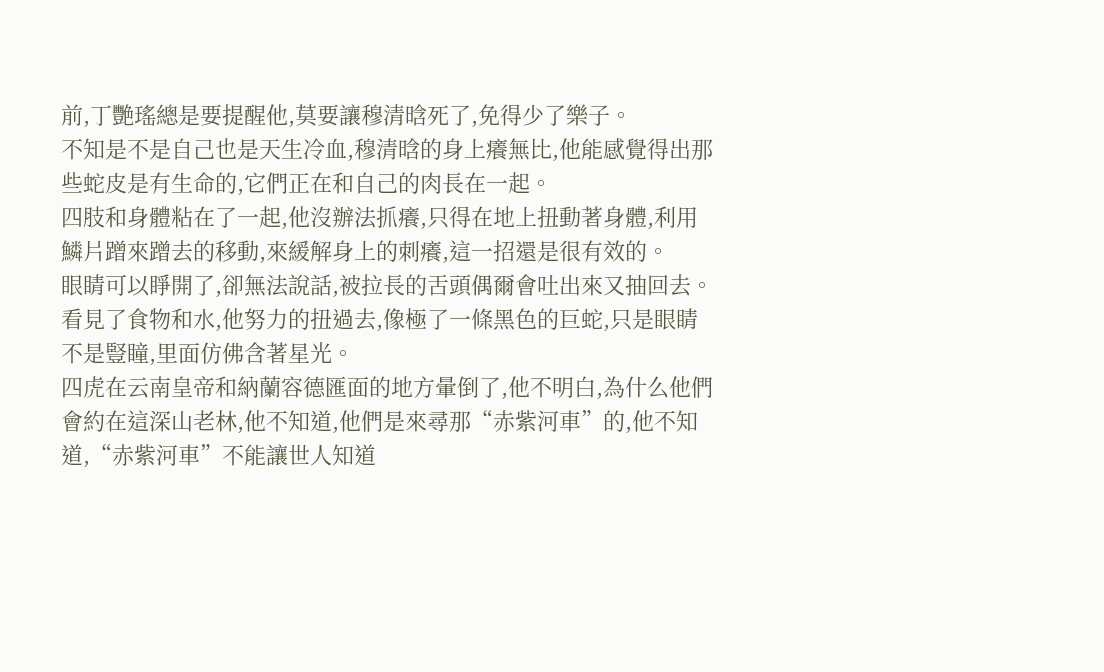前,丁艷瑤總是要提醒他,莫要讓穆清晗死了,免得少了樂子。
不知是不是自己也是天生冷血,穆清晗的身上癢無比,他能感覺得出那些蛇皮是有生命的,它們正在和自己的肉長在一起。
四肢和身體粘在了一起,他沒辦法抓癢,只得在地上扭動著身體,利用鱗片蹭來蹭去的移動,來緩解身上的刺癢,這一招還是很有效的。
眼睛可以睜開了,卻無法說話,被拉長的舌頭偶爾會吐出來又抽回去。
看見了食物和水,他努力的扭過去,像極了一條黑色的巨蛇,只是眼睛不是豎瞳,里面仿佛含著星光。
四虎在云南皇帝和納蘭容德匯面的地方暈倒了,他不明白,為什么他們會約在這深山老林,他不知道,他們是來尋那“赤紫河車”的,他不知道,“赤紫河車”不能讓世人知道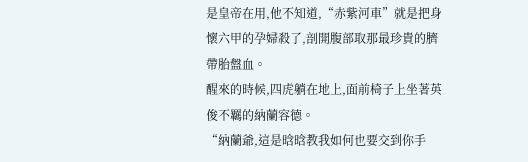是皇帝在用,他不知道,“赤紫河車”就是把身懷六甲的孕婦殺了,剖開腹部取那最珍貴的臍帶胎盤血。
醒來的時候,四虎躺在地上,面前椅子上坐著英俊不羈的納蘭容德。
“納蘭爺,這是晗晗教我如何也要交到你手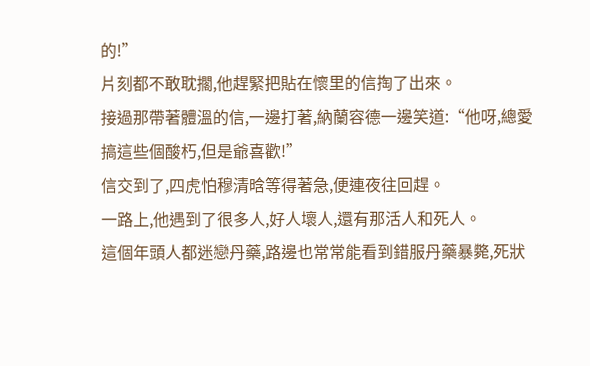的!”
片刻都不敢耽擱,他趕緊把貼在懷里的信掏了出來。
接過那帶著體溫的信,一邊打著,納蘭容德一邊笑道:“他呀,總愛搞這些個酸朽,但是爺喜歡!”
信交到了,四虎怕穆清晗等得著急,便連夜往回趕。
一路上,他遇到了很多人,好人壞人,還有那活人和死人。
這個年頭人都迷戀丹藥,路邊也常常能看到錯服丹藥暴斃,死狀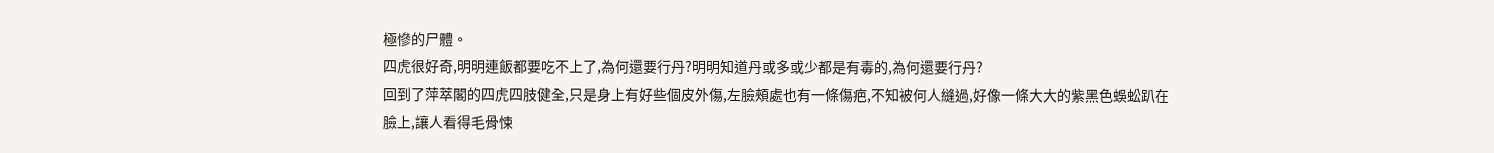極慘的尸體。
四虎很好奇,明明連飯都要吃不上了,為何還要行丹?明明知道丹或多或少都是有毒的,為何還要行丹?
回到了萍萃閣的四虎四肢健全,只是身上有好些個皮外傷,左臉頰處也有一條傷疤,不知被何人縫過,好像一條大大的紫黑色蜈蚣趴在臉上,讓人看得毛骨悚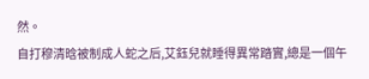然。
自打穆清晗被制成人蛇之后,艾鈺兒就睡得異常踏實,總是一個午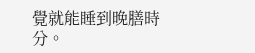覺就能睡到晚膳時分。